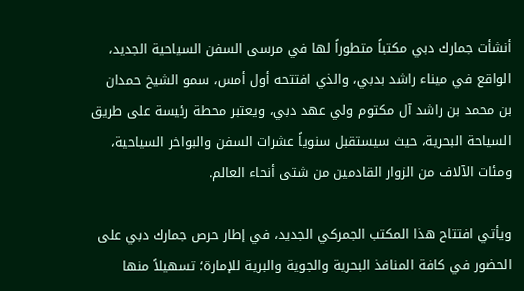أنشأت جمارك دبي مكتباً متطوراً لها في مرسى السفن السياحية الجديد، الواقع في ميناء راشد بدبي، والذي افتتحه أول أمس، سمو الشيخ حمدان بن محمد بن راشد آل مكتوم ولي عهد دبي، ويعتبر محطة رئيسة على طريق السياحة البحرية، حيث سيستقبل سنوياً عشرات السفن والبواخر السياحية، ومئات الآلاف من الزوار القادمين من شتى أنحاء العالم.

ويأتي افتتاح هذا المكتب الجمركي الجديد، في إطار حرص جمارك دبي على الحضور في كافة المنافذ البحرية والجوية والبرية للإمارة؛ تسهيلاً منها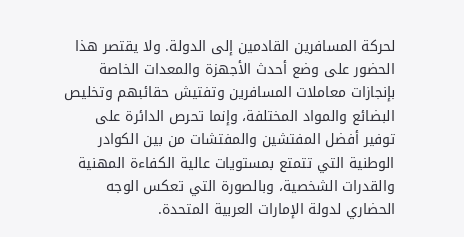لحركة المسافرين القادمين إلى الدولة. ولا يقتصر هذا الحضور على وضع أحدث الأجهزة والمعدات الخاصة بإنجازات معاملات المسافرين وتفتيش حقائبهم وتخليص البضائع والمواد المختلفة، وإنما تحرص الدائرة على توفير أفضل المفتشين والمفتشات من بين الكوادر الوطنية التي تتمتع بمستويات عالية الكفاءة المهنية والقدرات الشخصية، وبالصورة التي تعكس الوجه الحضاري لدولة الإمارات العربية المتحدة.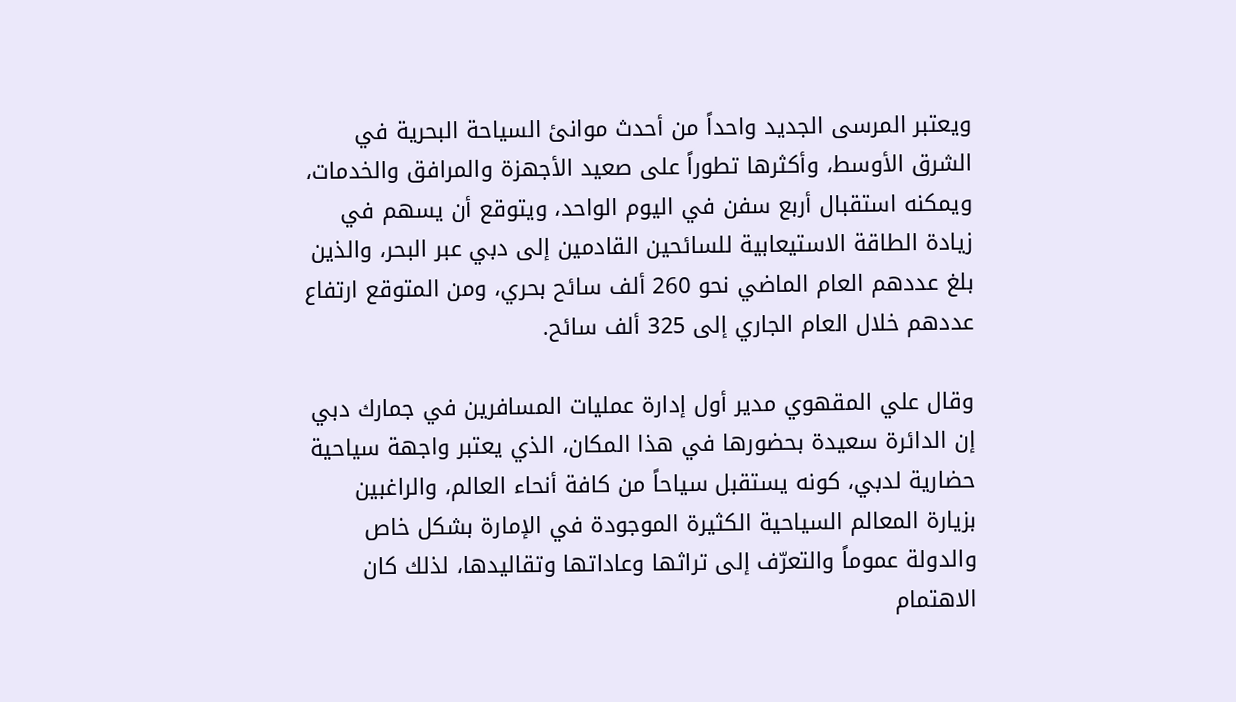ويعتبر المرسى الجديد واحداً من أحدث موانئ السياحة البحرية في الشرق الأوسط، وأكثرها تطوراً على صعيد الأجهزة والمرافق والخدمات، ويمكنه استقبال أربع سفن في اليوم الواحد، ويتوقع أن يسهم في زيادة الطاقة الاستيعابية للسائحين القادمين إلى دبي عبر البحر، والذين بلغ عددهم العام الماضي نحو 260 ألف سائح بحري، ومن المتوقع ارتفاع عددهم خلال العام الجاري إلى 325 ألف سائح.

وقال علي المقهوي مدير أول إدارة عمليات المسافرين في جمارك دبي إن الدائرة سعيدة بحضورها في هذا المكان، الذي يعتبر واجهة سياحية حضارية لدبي، كونه يستقبل سياحاً من كافة أنحاء العالم، والراغبين بزيارة المعالم السياحية الكثيرة الموجودة في الإمارة بشكل خاص والدولة عموماً والتعرّف إلى تراثها وعاداتها وتقاليدها، لذلك كان الاهتمام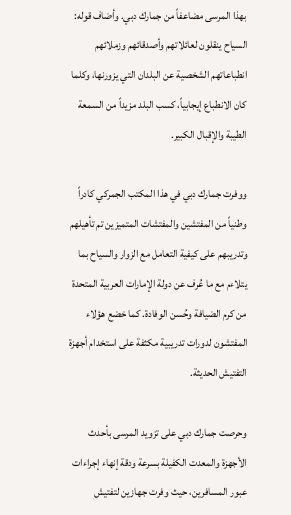بهذا المرسى مضاعفاً من جمارك دبي. وأضاف قوله: السياح ينقلون لعائلاتهم وأصدقائهم وزملائهم انطباعاتهم الشخصية عن البلدان التي يزورنها، وكلما كان الانطباع إيجابياً، كسب البلد مزيداً من السمعة الطيبة والإقبال الكبير.

ووفرت جمارك دبي في هذا المكتب الجمركي كادراً وطنياً من المفتشين والمفتشات المتميزين تم تأهيلهم وتدريبهم على كيفية التعامل مع الزوار والسياح بما يتلاءم مع ما عُرف عن دولة الإمارات العربية المتحدة من كرم الضيافة وحُسن الوفادة. كما خضع هؤلاء المفتشون لدورات تدريبية مكثفة على استخدام أجهزة التفتيش الحديثة.

وحرصت جمارك دبي على تزويد المرسى بأحدث الأجهزة والمعدت الكفيلة بسرعة ودقة إنهاء إجراءات عبور المسافرين، حيث وفرت جهازين لتفتيش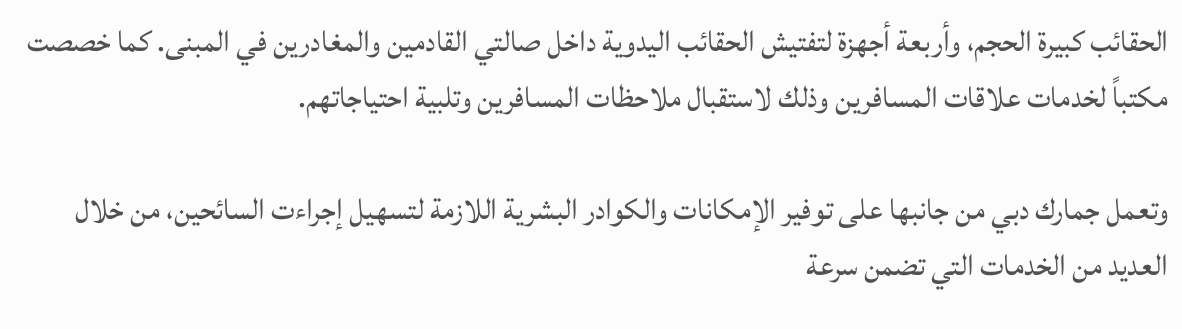الحقائب كبيرة الحجم، وأربعة أجهزة لتفتيش الحقائب اليدوية داخل صالتي القادمين والمغادرين في المبنى. كما خصصت مكتباً لخدمات علاقات المسافرين وذلك لاستقبال ملاحظات المسافرين وتلبية احتياجاتهم.

وتعمل جمارك دبي من جانبها على توفير الإمكانات والكوادر البشرية اللازمة لتسهيل إجراءت السائحين، من خلال العديد من الخدمات التي تضمن سرعة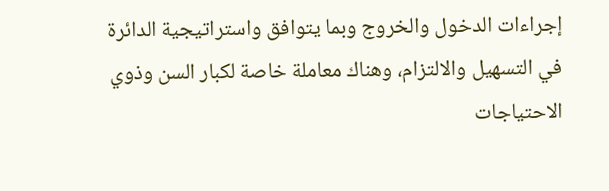إجراءات الدخول والخروج وبما يتوافق واستراتيجية الدائرة في التسهيل والالتزام، وهناك معاملة خاصة لكبار السن وذوي الاحتياجات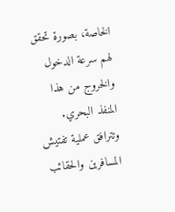الخاصة، بصورة تحقق لهم سرعة الدخول والخروج من هذا المنفذ البحري. وتترافق عملية تفتيش المسافرين والحقائب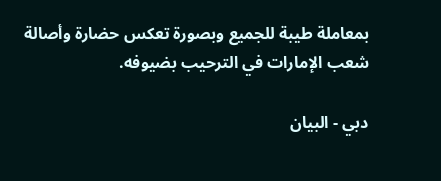بمعاملة طيبة للجميع وبصورة تعكس حضارة وأصالة شعب الإمارات في الترحيب بضيوفه.

دبي - البيان